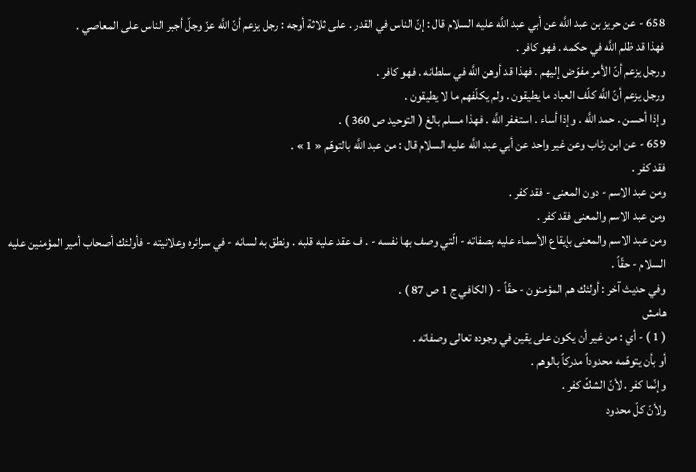658 - عن حريز بن عبد اللَّه عن أبي عبد اللَّه عليه السلام قال : إنّ الناس في القدر . على ثلاثة أوجه : رجل يزعم أنّ اللَّه عزّ وجلّ أجبر الناس على المعاصي .
فهذا قد ظلم اللَّه في حكمه . فهو كافر .
ورجل يزعم أنّ الأمر مفوّض إليهم . فهذا قد أوهن اللَّه في سلطانه . فهو كافر .
ورجل يزعم أنّ اللَّه كلّف العباد ما يطيقون . ولم يكلّفهم ما لا يطيقون .
وإذا أحسن . حمد اللَّه . وإذا أساء . استغفر اللَّه . فهذا مسلم بالغ ( التوحيد ص 360 ) .
659 - عن ابن رئاب وعن غير واحد عن أبي عبد اللَّه عليه السلام قال : من عبد اللَّه بالتوهّم « 1 » .
فقد كفر .
ومن عبد الاسم - دون المعنى - فقد كفر .
ومن عبد الاسم والمعنى فقد كفر .
ومن عبد الاسم والمعنى بإيقاع الأسماء عليه بصفاته - الّتي وصف بها نفسه - . ف عقد عليه قلبه . ونطق به لسانه - في سرائره وعلانيته - فأولئك أصحاب أمير المؤمنين عليه السلام - حقّاً .
وفي حديث آخر : أولئك هم المؤمنون - حقّاً - ( الكافي ج 1 ص 87 ) .
هامش
( 1 ) - أي : من غير أن يكون على يقين في وجوده تعالى وصفاته .
أو بأن يتوهّمه محدوداً مدركاً بالوهم .
وإنّما كفر . لأنّ الشكّ كفر .
ولأنّ كلّ محدود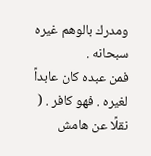ومدرك بالوهم غيره سبحانه .
فمن عبده كان عابداً لغيره . فهو كافر . ( نقلًا عن هامش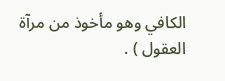الكافي وهو مأخوذ من مرآة العقول ) .